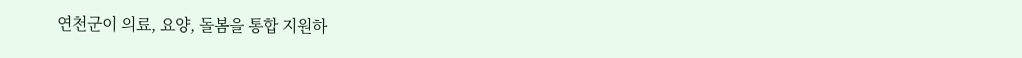연천군이 의료, 요양, 돌봄을 통합 지원하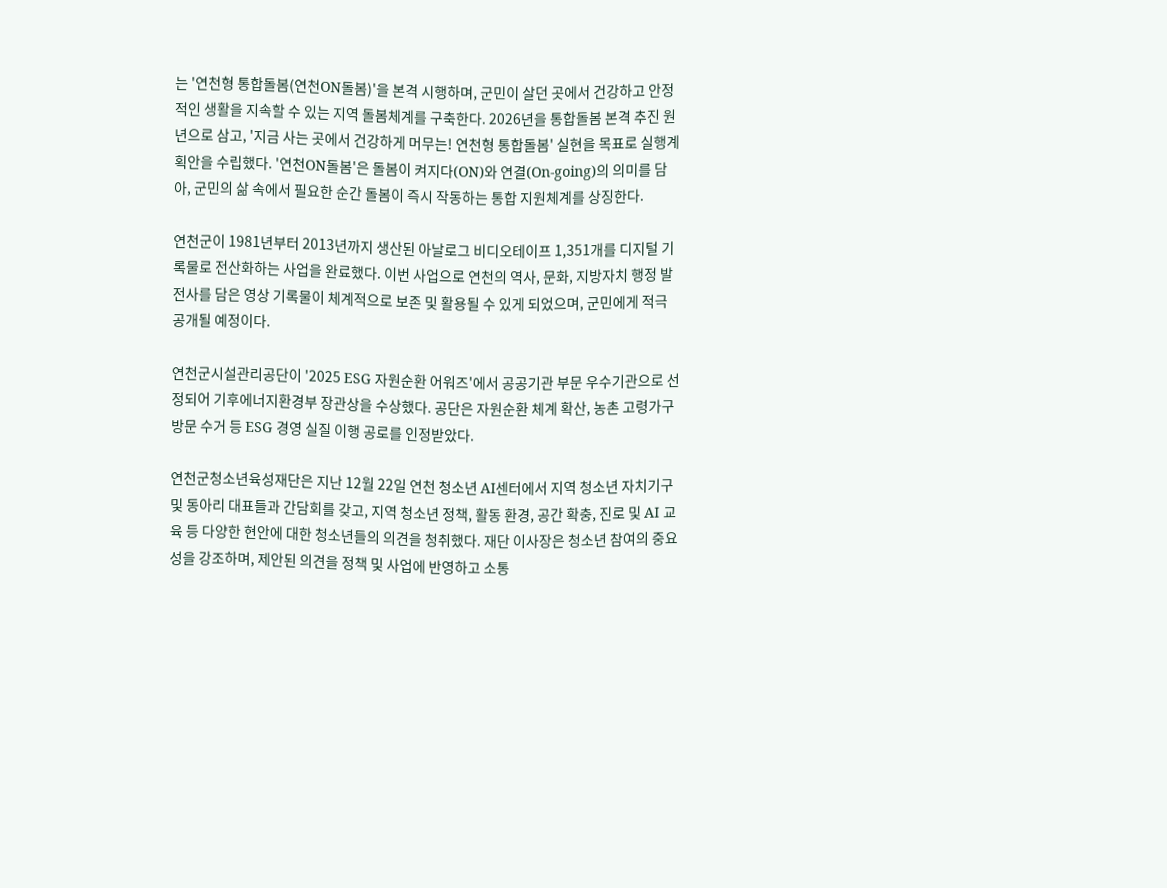는 '연천형 통합돌봄(연천ON돌봄)'을 본격 시행하며, 군민이 살던 곳에서 건강하고 안정적인 생활을 지속할 수 있는 지역 돌봄체계를 구축한다. 2026년을 통합돌봄 본격 추진 원년으로 삼고, '지금 사는 곳에서 건강하게 머무는! 연천형 통합돌봄' 실현을 목표로 실행계획안을 수립했다. '연천ON돌봄'은 돌봄이 켜지다(ON)와 연결(On-going)의 의미를 담아, 군민의 삶 속에서 필요한 순간 돌봄이 즉시 작동하는 통합 지원체계를 상징한다.

연천군이 1981년부터 2013년까지 생산된 아날로그 비디오테이프 1,351개를 디지털 기록물로 전산화하는 사업을 완료했다. 이번 사업으로 연천의 역사, 문화, 지방자치 행정 발전사를 담은 영상 기록물이 체계적으로 보존 및 활용될 수 있게 되었으며, 군민에게 적극 공개될 예정이다.

연천군시설관리공단이 '2025 ESG 자원순환 어워즈'에서 공공기관 부문 우수기관으로 선정되어 기후에너지환경부 장관상을 수상했다. 공단은 자원순환 체계 확산, 농촌 고령가구 방문 수거 등 ESG 경영 실질 이행 공로를 인정받았다.

연천군청소년육성재단은 지난 12월 22일 연천 청소년 AI센터에서 지역 청소년 자치기구 및 동아리 대표들과 간담회를 갖고, 지역 청소년 정책, 활동 환경, 공간 확충, 진로 및 AI 교육 등 다양한 현안에 대한 청소년들의 의견을 청취했다. 재단 이사장은 청소년 참여의 중요성을 강조하며, 제안된 의견을 정책 및 사업에 반영하고 소통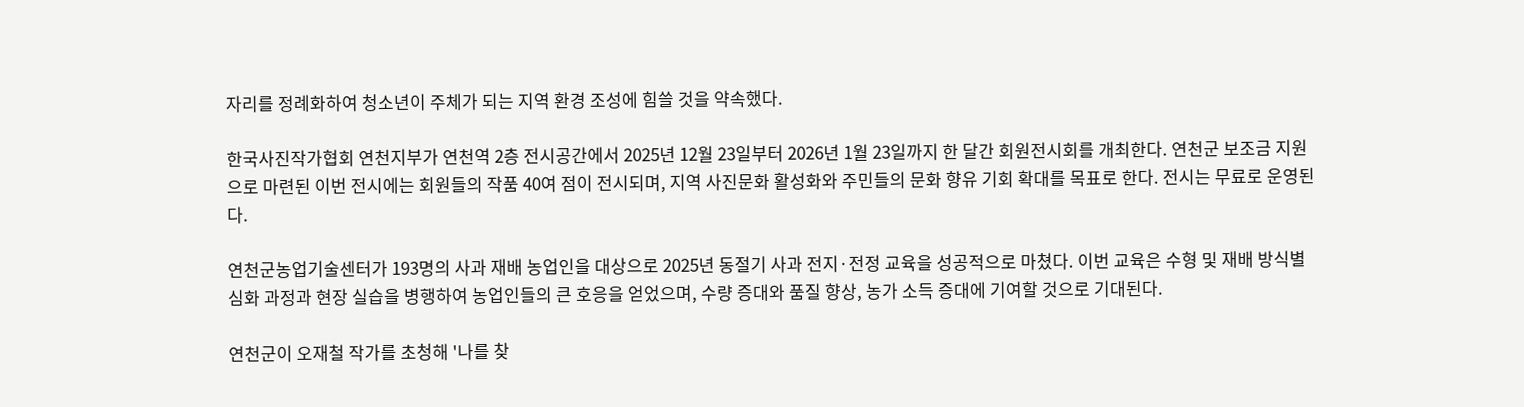자리를 정례화하여 청소년이 주체가 되는 지역 환경 조성에 힘쓸 것을 약속했다.

한국사진작가협회 연천지부가 연천역 2층 전시공간에서 2025년 12월 23일부터 2026년 1월 23일까지 한 달간 회원전시회를 개최한다. 연천군 보조금 지원으로 마련된 이번 전시에는 회원들의 작품 40여 점이 전시되며, 지역 사진문화 활성화와 주민들의 문화 향유 기회 확대를 목표로 한다. 전시는 무료로 운영된다.

연천군농업기술센터가 193명의 사과 재배 농업인을 대상으로 2025년 동절기 사과 전지·전정 교육을 성공적으로 마쳤다. 이번 교육은 수형 및 재배 방식별 심화 과정과 현장 실습을 병행하여 농업인들의 큰 호응을 얻었으며, 수량 증대와 품질 향상, 농가 소득 증대에 기여할 것으로 기대된다.

연천군이 오재철 작가를 초청해 '나를 찾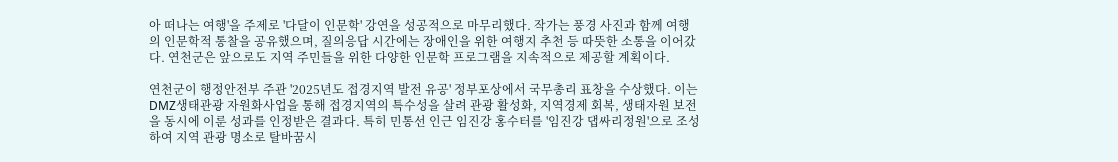아 떠나는 여행'을 주제로 '다달이 인문학' 강연을 성공적으로 마무리했다. 작가는 풍경 사진과 함께 여행의 인문학적 통찰을 공유했으며, 질의응답 시간에는 장애인을 위한 여행지 추천 등 따뜻한 소통을 이어갔다. 연천군은 앞으로도 지역 주민들을 위한 다양한 인문학 프로그램을 지속적으로 제공할 계획이다.

연천군이 행정안전부 주관 '2025년도 접경지역 발전 유공' 정부포상에서 국무총리 표창을 수상했다. 이는 DMZ생태관광 자원화사업을 통해 접경지역의 특수성을 살려 관광 활성화, 지역경제 회복, 생태자원 보전을 동시에 이룬 성과를 인정받은 결과다. 특히 민통선 인근 임진강 홍수터를 '임진강 댑싸리정원'으로 조성하여 지역 관광 명소로 탈바꿈시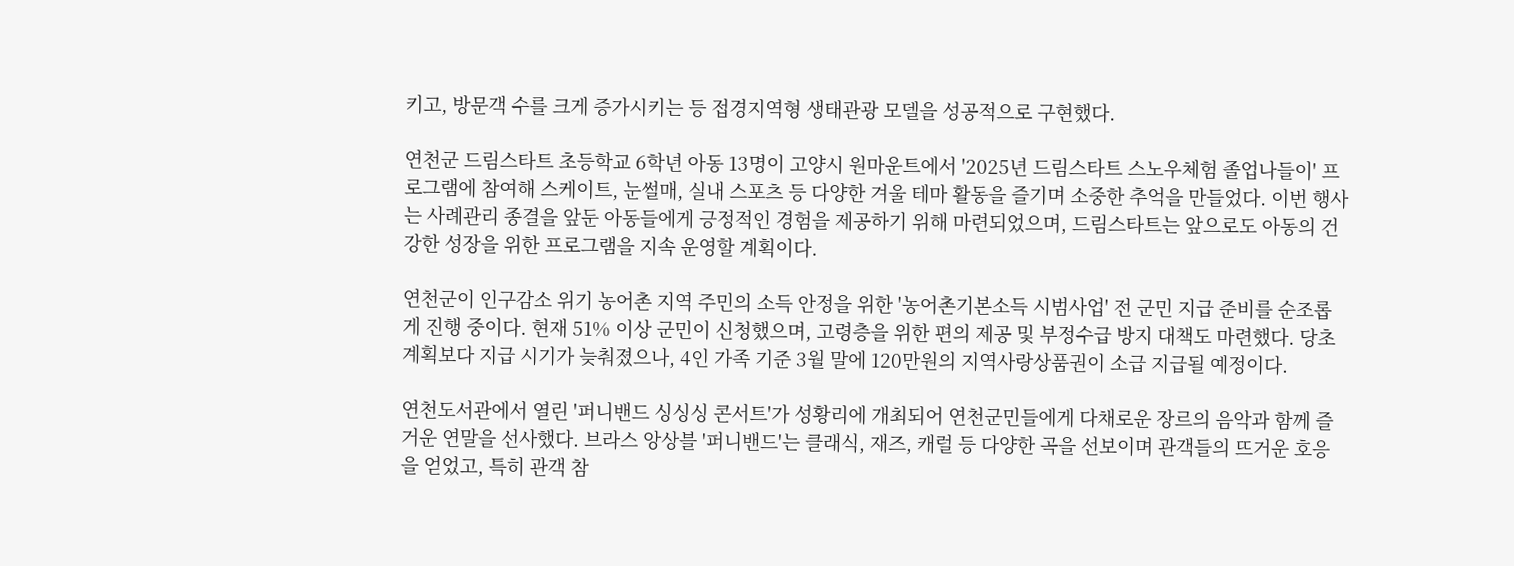키고, 방문객 수를 크게 증가시키는 등 접경지역형 생태관광 모델을 성공적으로 구현했다.

연천군 드림스타트 초등학교 6학년 아동 13명이 고양시 원마운트에서 '2025년 드림스타트 스노우체험 졸업나들이' 프로그램에 참여해 스케이트, 눈썰매, 실내 스포츠 등 다양한 겨울 테마 활동을 즐기며 소중한 추억을 만들었다. 이번 행사는 사례관리 종결을 앞둔 아동들에게 긍정적인 경험을 제공하기 위해 마련되었으며, 드림스타트는 앞으로도 아동의 건강한 성장을 위한 프로그램을 지속 운영할 계획이다.

연천군이 인구감소 위기 농어촌 지역 주민의 소득 안정을 위한 '농어촌기본소득 시범사업' 전 군민 지급 준비를 순조롭게 진행 중이다. 현재 51% 이상 군민이 신청했으며, 고령층을 위한 편의 제공 및 부정수급 방지 대책도 마련했다. 당초 계획보다 지급 시기가 늦춰졌으나, 4인 가족 기준 3월 말에 120만원의 지역사랑상품권이 소급 지급될 예정이다.

연천도서관에서 열린 '퍼니밴드 싱싱싱 콘서트'가 성황리에 개최되어 연천군민들에게 다채로운 장르의 음악과 함께 즐거운 연말을 선사했다. 브라스 앙상블 '퍼니밴드'는 클래식, 재즈, 캐럴 등 다양한 곡을 선보이며 관객들의 뜨거운 호응을 얻었고, 특히 관객 참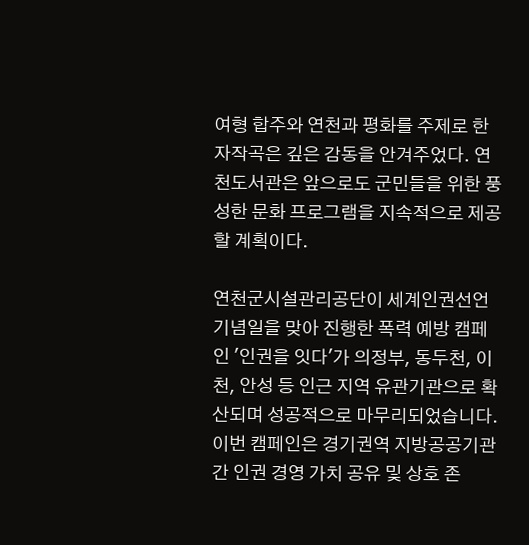여형 합주와 연천과 평화를 주제로 한 자작곡은 깊은 감동을 안겨주었다. 연천도서관은 앞으로도 군민들을 위한 풍성한 문화 프로그램을 지속적으로 제공할 계획이다.

연천군시설관리공단이 세계인권선언기념일을 맞아 진행한 폭력 예방 캠페인 '인권을 잇다'가 의정부, 동두천, 이천, 안성 등 인근 지역 유관기관으로 확산되며 성공적으로 마무리되었습니다. 이번 캠페인은 경기권역 지방공공기관 간 인권 경영 가치 공유 및 상호 존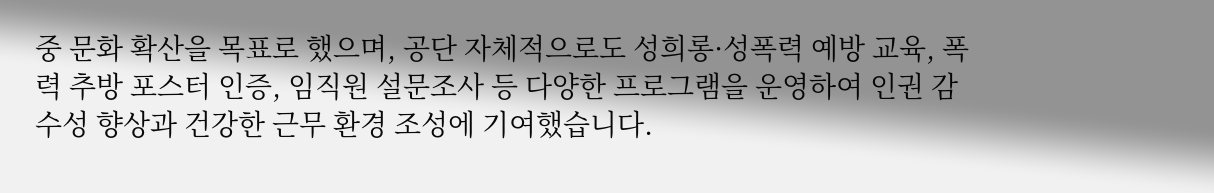중 문화 확산을 목표로 했으며, 공단 자체적으로도 성희롱·성폭력 예방 교육, 폭력 추방 포스터 인증, 임직원 설문조사 등 다양한 프로그램을 운영하여 인권 감수성 향상과 건강한 근무 환경 조성에 기여했습니다.